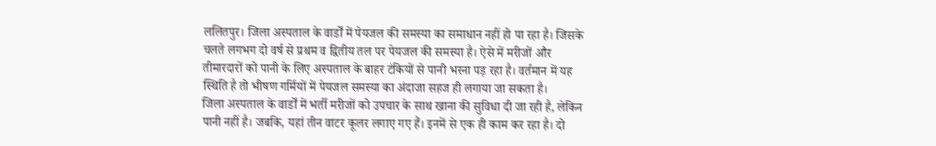ललितपुर। जिला अस्पताल के वार्डों में पेयजल की समस्या का समाधान नहीं हो पा रहा है। जिसके चलते लगभग दो वर्ष से प्रथम व द्वितीय तल पर पेयजल की समस्या है। ऐसे में मरीजों और तीमारदारों को पानी के लिए अस्पताल के बाहर टंकियों से पानी भरना पड़ रहा है। वर्तमान में यह स्थिति है तो भीषण गर्मियों में पेयजल समस्या का अंदाजा सहज ही लगाया जा सकता है।
जिला अस्पताल के वार्डों में भर्ती मरीजों को उपचार के साथ खाना की सुविधा दी जा रही है, लेकिन पानी नहीं है। जबकि, यहां तीन वाटर कूलर लगाए गए हैं। इनमें से एक ही काम कर रहा है। दो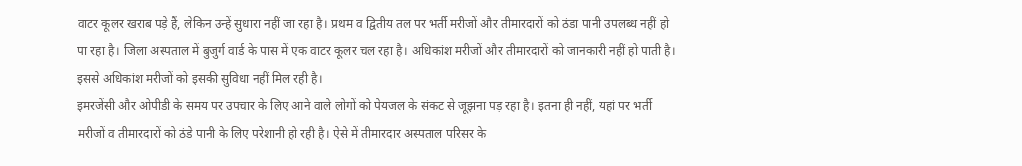वाटर कूलर खराब पड़े हैं, लेकिन उन्हें सुधारा नहीं जा रहा है। प्रथम व द्वितीय तल पर भर्ती मरीजों और तीमारदारों को ठंडा पानी उपलब्ध नहीं हो पा रहा है। जिला अस्पताल में बुजुर्ग वार्ड के पास में एक वाटर कूलर चल रहा है। अधिकांश मरीजों और तीमारदारों को जानकारी नहीं हो पाती है। इससे अधिकांश मरीजों को इसकी सुविधा नहीं मिल रही है।
इमरजेंसी और ओपीडी के समय पर उपचार के लिए आने वाले लोगों को पेयजल के संकट से जूझना पड़ रहा है। इतना ही नहीं, यहां पर भर्ती मरीजों व तीमारदारों को ठंडे पानी के लिए परेशानी हो रही है। ऐसे में तीमारदार अस्पताल परिसर के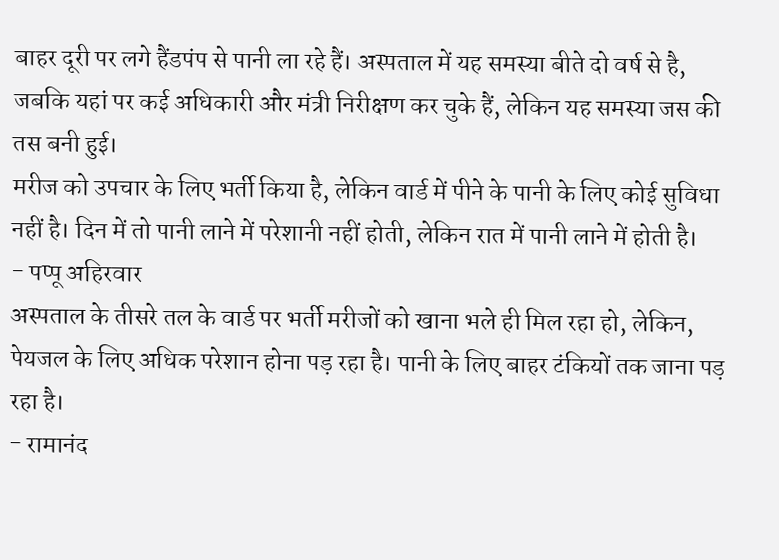बाहर दूरी पर लगे हैंडपंप से पानी ला रहे हैं। अस्पताल में यह समस्या बीते दो वर्ष से है, जबकि यहां पर कई अधिकारी और मंत्री निरीक्षण कर चुके हैं, लेकिन यह समस्या जस की तस बनी हुई।
मरीज को उपचार के लिए भर्ती किया है, लेकिन वार्ड में पीने के पानी के लिए कोई सुविधा नहीं है। दिन में तो पानी लाने में परेशानी नहीं होती, लेकिन रात में पानी लाने में होती है।
- पप्पू अहिरवार
अस्पताल के तीसरे तल के वार्ड पर भर्ती मरीजों को खाना भले ही मिल रहा हो, लेकिन, पेयजल के लिए अधिक परेशान होना पड़ रहा है। पानी के लिए बाहर टंकियों तक जाना पड़ रहा है।
- रामानंद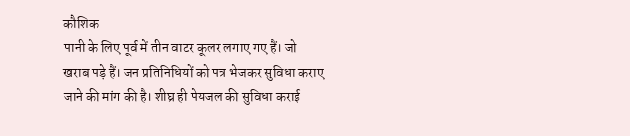कौशिक
पानी के लिए पूर्व में तीन वाटर कूलर लगाए गए हैं। जो खराब पड़े हैं। जन प्रतिनिधियों को पत्र भेजकर सुविधा कराए जाने की मांग की है। शीघ्र ही पेयजल की सुविधा कराई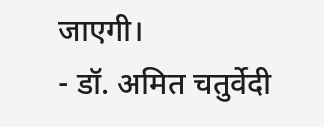जाएगी।
- डॉ. अमित चतुर्वेदी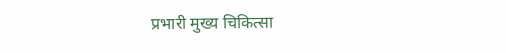प्रभारी मुख्य चिकित्सा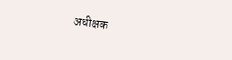अधीक्षक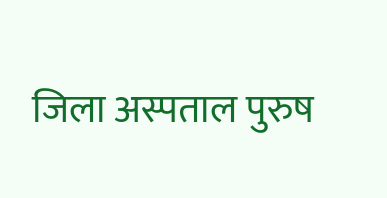जिला अस्पताल पुरुष